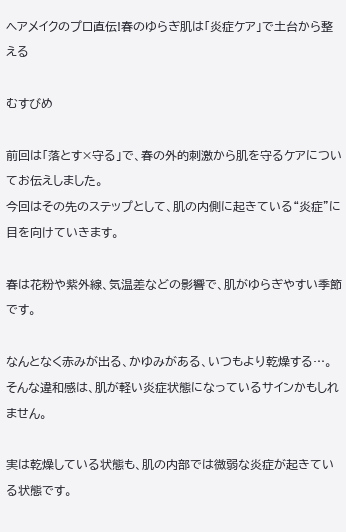ヘアメイクのプロ直伝!春のゆらぎ肌は「炎症ケア」で土台から整える

むすびめ

前回は「落とす×守る」で、春の外的刺激から肌を守るケアについてお伝えしました。
今回はその先のステップとして、肌の内側に起きている“炎症”に目を向けていきます。

春は花粉や紫外線、気温差などの影響で、肌がゆらぎやすい季節です。

なんとなく赤みが出る、かゆみがある、いつもより乾燥する…。
そんな違和感は、肌が軽い炎症状態になっているサインかもしれません。

実は乾燥している状態も、肌の内部では微弱な炎症が起きている状態です。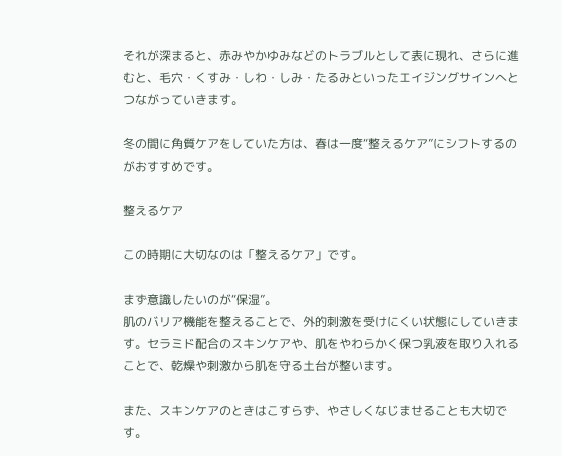それが深まると、赤みやかゆみなどのトラブルとして表に現れ、さらに進むと、毛穴・くすみ・しわ・しみ・たるみといったエイジングサインへとつながっていきます。

冬の間に角質ケアをしていた方は、春は一度“整えるケア”にシフトするのがおすすめです。

整えるケア

この時期に大切なのは「整えるケア」です。

まず意識したいのが“保湿”。
肌のバリア機能を整えることで、外的刺激を受けにくい状態にしていきます。セラミド配合のスキンケアや、肌をやわらかく保つ乳液を取り入れることで、乾燥や刺激から肌を守る土台が整います。

また、スキンケアのときはこすらず、やさしくなじませることも大切です。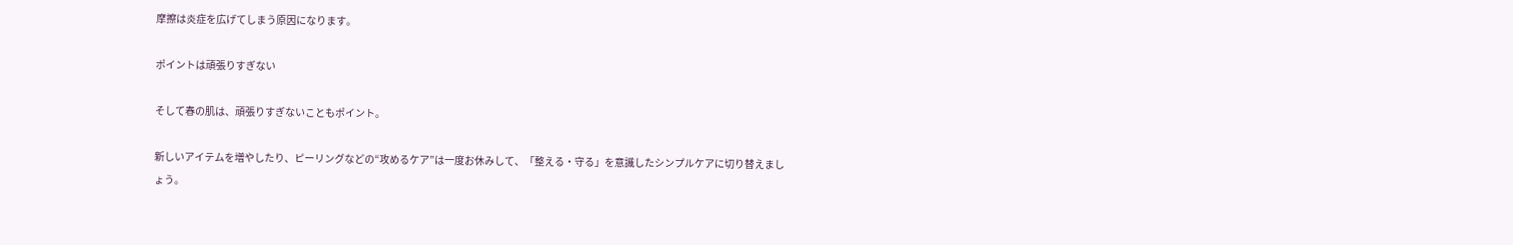摩擦は炎症を広げてしまう原因になります。

ポイントは頑張りすぎない

そして春の肌は、頑張りすぎないこともポイント。

新しいアイテムを増やしたり、ピーリングなどの“攻めるケア”は一度お休みして、「整える・守る」を意識したシンプルケアに切り替えましょう。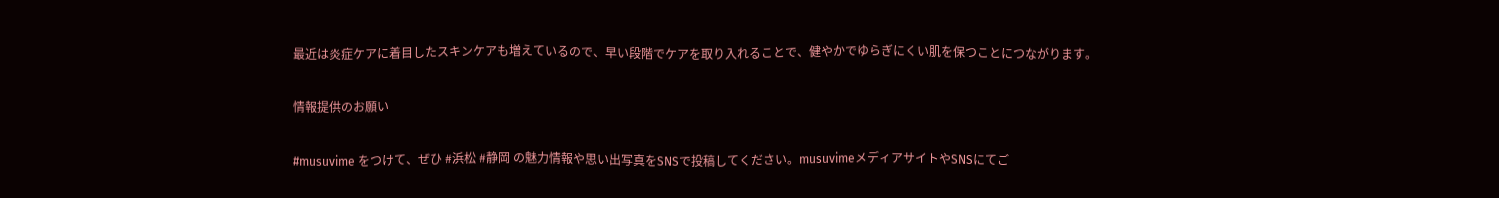最近は炎症ケアに着目したスキンケアも増えているので、早い段階でケアを取り入れることで、健やかでゆらぎにくい肌を保つことにつながります。

情報提供のお願い

#musuvime をつけて、ぜひ #浜松 #静岡 の魅力情報や思い出写真をSNSで投稿してください。musuvimeメディアサイトやSNSにてご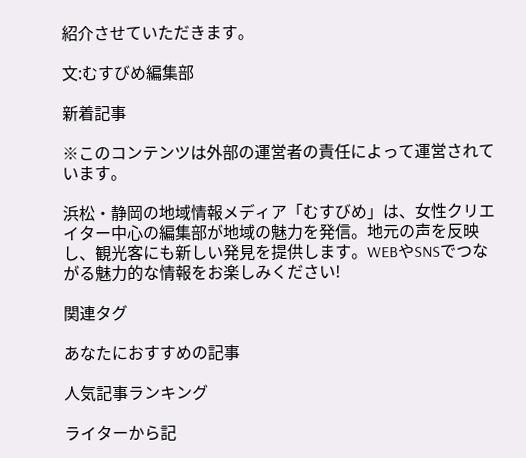紹介させていただきます。

文:むすびめ編集部

新着記事

※このコンテンツは外部の運営者の責任によって運営されています。

浜松・静岡の地域情報メディア「むすびめ」は、女性クリエイター中心の編集部が地域の魅力を発信。地元の声を反映し、観光客にも新しい発見を提供します。WEBやSNSでつながる魅力的な情報をお楽しみください!

関連タグ

あなたにおすすめの記事

人気記事ランキング

ライターから記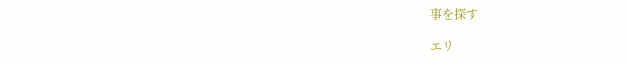事を探す

エリ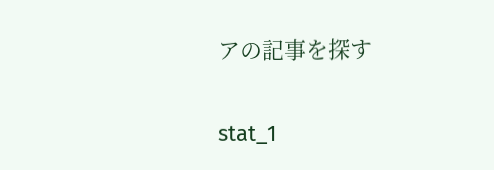アの記事を探す

stat_1